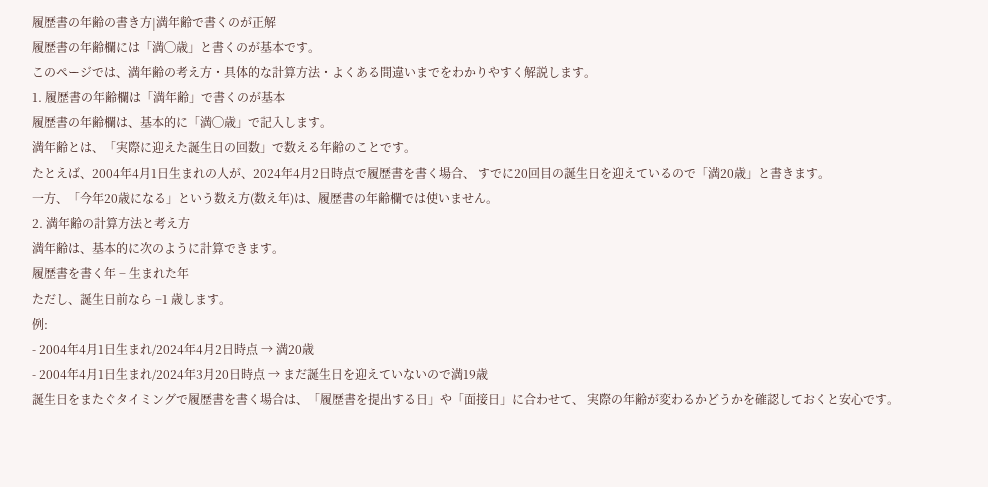履歴書の年齢の書き方|満年齢で書くのが正解
履歴書の年齢欄には「満◯歳」と書くのが基本です。
このページでは、満年齢の考え方・具体的な計算方法・よくある間違いまでをわかりやすく解説します。
1. 履歴書の年齢欄は「満年齢」で書くのが基本
履歴書の年齢欄は、基本的に「満◯歳」で記入します。
満年齢とは、「実際に迎えた誕生日の回数」で数える年齢のことです。
たとえば、2004年4月1日生まれの人が、2024年4月2日時点で履歴書を書く場合、 すでに20回目の誕生日を迎えているので「満20歳」と書きます。
一方、「今年20歳になる」という数え方(数え年)は、履歴書の年齢欄では使いません。
2. 満年齢の計算方法と考え方
満年齢は、基本的に次のように計算できます。
履歴書を書く年 − 生まれた年
ただし、誕生日前なら −1 歳します。
例:
- 2004年4月1日生まれ/2024年4月2日時点 → 満20歳
- 2004年4月1日生まれ/2024年3月20日時点 → まだ誕生日を迎えていないので満19歳
誕生日をまたぐタイミングで履歴書を書く場合は、「履歴書を提出する日」や「面接日」に合わせて、 実際の年齢が変わるかどうかを確認しておくと安心です。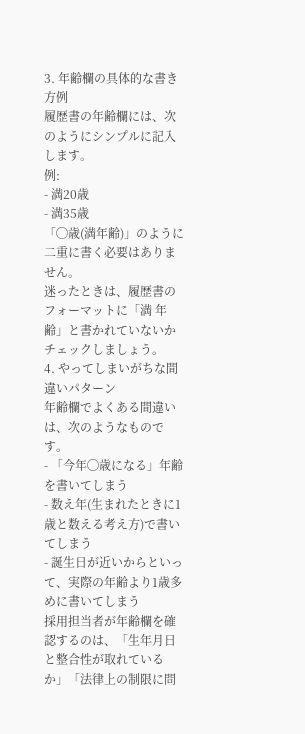3. 年齢欄の具体的な書き方例
履歴書の年齢欄には、次のようにシンプルに記入します。
例:
- 満20歳
- 満35歳
「◯歳(満年齢)」のように二重に書く必要はありません。
迷ったときは、履歴書のフォーマットに「満 年齢」と書かれていないかチェックしましょう。
4. やってしまいがちな間違いパターン
年齢欄でよくある間違いは、次のようなものです。
- 「今年◯歳になる」年齢を書いてしまう
- 数え年(生まれたときに1歳と数える考え方)で書いてしまう
- 誕生日が近いからといって、実際の年齢より1歳多めに書いてしまう
採用担当者が年齢欄を確認するのは、「生年月日と整合性が取れているか」「法律上の制限に問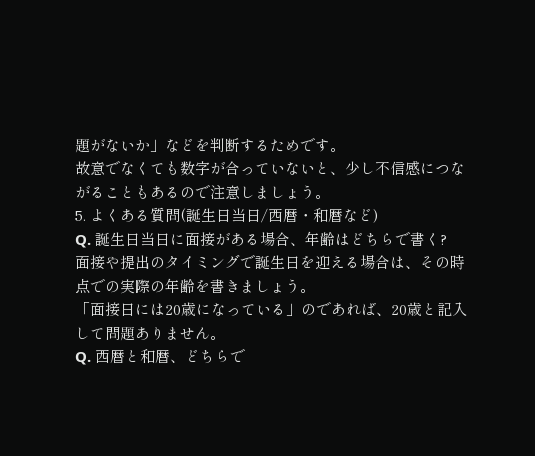題がないか」などを判断するためです。
故意でなくても数字が合っていないと、少し不信感につながることもあるので注意しましょう。
5. よくある質問(誕生日当日/西暦・和暦など)
Q. 誕生日当日に面接がある場合、年齢はどちらで書く?
面接や提出のタイミングで誕生日を迎える場合は、その時点での実際の年齢を書きましょう。
「面接日には20歳になっている」のであれば、20歳と記入して問題ありません。
Q. 西暦と和暦、どちらで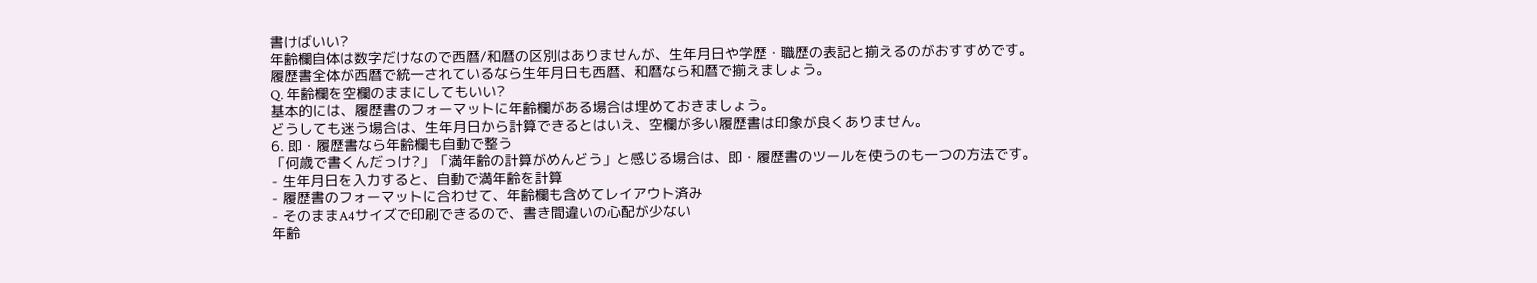書けばいい?
年齢欄自体は数字だけなので西暦/和暦の区別はありませんが、生年月日や学歴・職歴の表記と揃えるのがおすすめです。
履歴書全体が西暦で統一されているなら生年月日も西暦、和暦なら和暦で揃えましょう。
Q. 年齢欄を空欄のままにしてもいい?
基本的には、履歴書のフォーマットに年齢欄がある場合は埋めておきましょう。
どうしても迷う場合は、生年月日から計算できるとはいえ、空欄が多い履歴書は印象が良くありません。
6. 即・履歴書なら年齢欄も自動で整う
「何歳で書くんだっけ?」「満年齢の計算がめんどう」と感じる場合は、即・履歴書のツールを使うのも一つの方法です。
- 生年月日を入力すると、自動で満年齢を計算
- 履歴書のフォーマットに合わせて、年齢欄も含めてレイアウト済み
- そのままA4サイズで印刷できるので、書き間違いの心配が少ない
年齢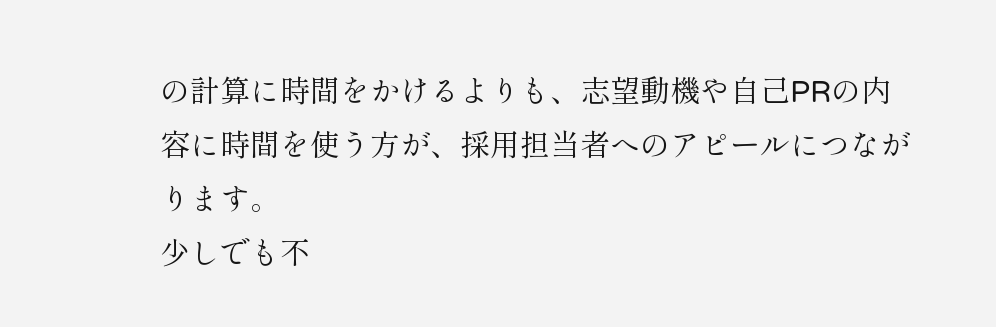の計算に時間をかけるよりも、志望動機や自己PRの内容に時間を使う方が、採用担当者へのアピールにつながります。
少しでも不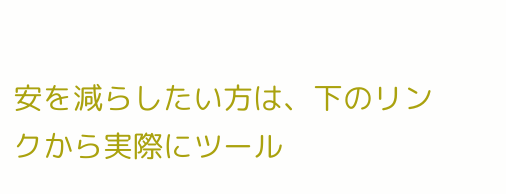安を減らしたい方は、下のリンクから実際にツール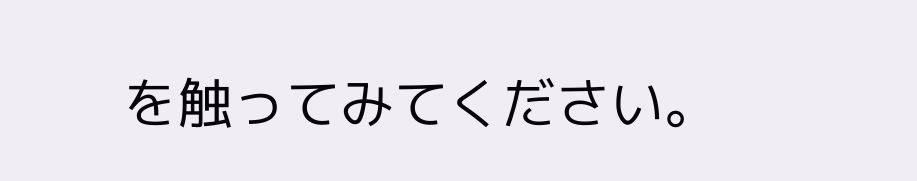を触ってみてください。